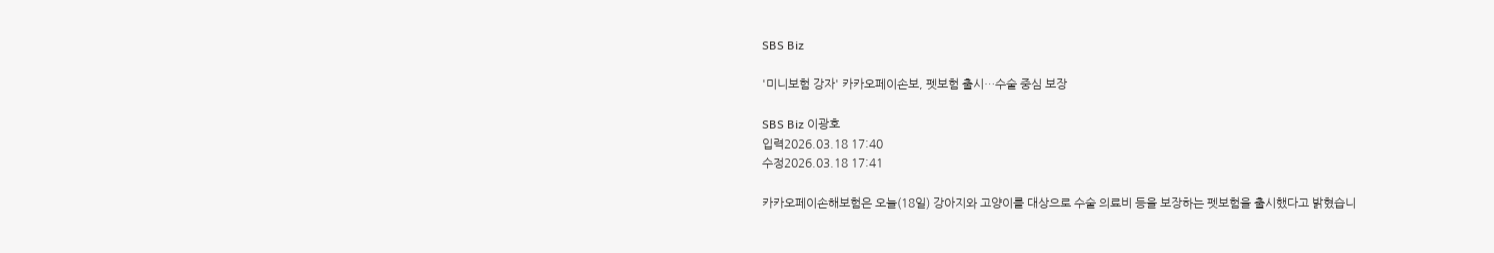SBS Biz

'미니보험 강자' 카카오페이손보, 펫보험 출시…수술 중심 보장

SBS Biz 이광호
입력2026.03.18 17:40
수정2026.03.18 17:41

카카오페이손해보험은 오늘(18일) 강아지와 고양이를 대상으로 수술 의료비 등을 보장하는 펫보험을 출시했다고 밝혔습니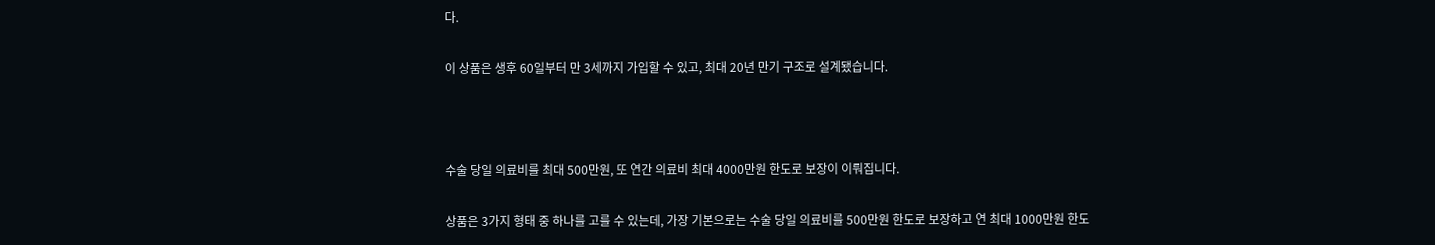다.

이 상품은 생후 60일부터 만 3세까지 가입할 수 있고, 최대 20년 만기 구조로 설계됐습니다.



수술 당일 의료비를 최대 500만원, 또 연간 의료비 최대 4000만원 한도로 보장이 이뤄집니다.

상품은 3가지 형태 중 하나를 고를 수 있는데, 가장 기본으로는 수술 당일 의료비를 500만원 한도로 보장하고 연 최대 1000만원 한도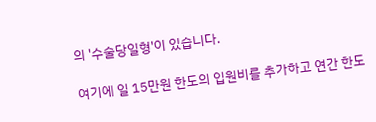의 '수술당일형'이 있습니다.

여기에 일 15만원 한도의 입원비를 추가하고 연간 한도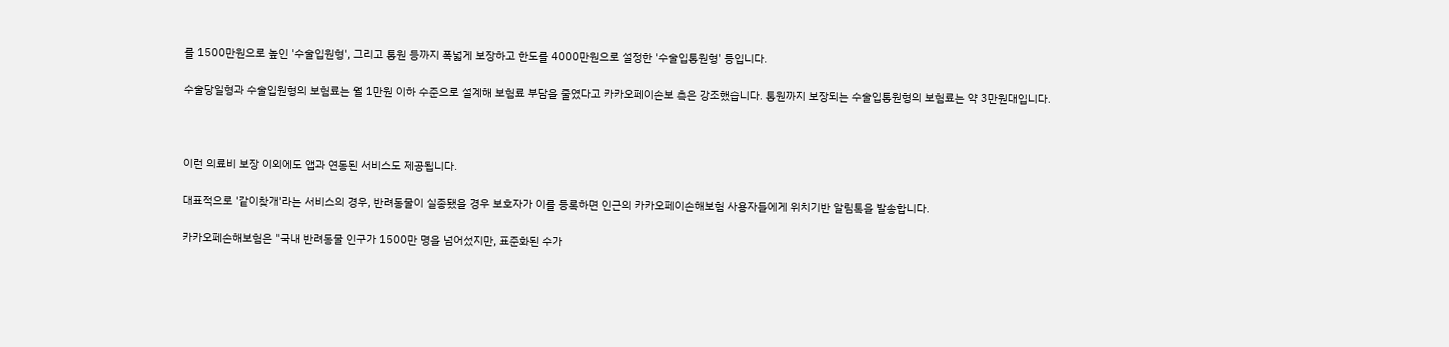를 1500만원으로 높인 '수술입원형', 그리고 통원 등까지 폭넓게 보장하고 한도를 4000만원으로 설정한 '수술입통원형' 등입니다.

수술당일형과 수술입원형의 보험료는 월 1만원 이하 수준으로 설계해 보험료 부담을 줄였다고 카카오페이손보 측은 강조했습니다. 통원까지 보장되는 수술입통원형의 보험료는 약 3만원대입니다.



이런 의료비 보장 이외에도 앱과 연동된 서비스도 제공됩니다.

대표적으로 '같이찾개'라는 서비스의 경우, 반려동물이 실종됐을 경우 보호자가 이를 등록하면 인근의 카카오페이손해보험 사용자들에게 위치기반 알림톡을 발송합니다.

카카오페손해보험은 "국내 반려동물 인구가 1500만 명을 넘어섰지만, 표준화된 수가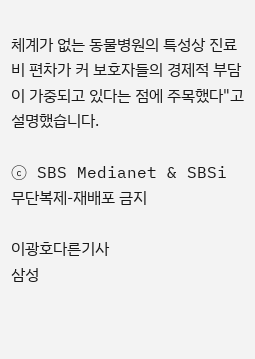체계가 없는 동물병원의 특성상 진료비 편차가 커 보호자들의 경제적 부담이 가중되고 있다는 점에 주목했다"고 설명했습니다.

ⓒ SBS Medianet & SBSi 무단복제-재배포 금지

이광호다른기사
삼성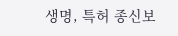생명, 특허 종신보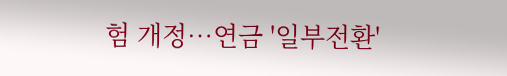험 개정…연금 '일부전환'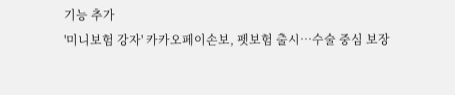기능 추가
'미니보험 강자' 카카오페이손보, 펫보험 출시…수술 중심 보장